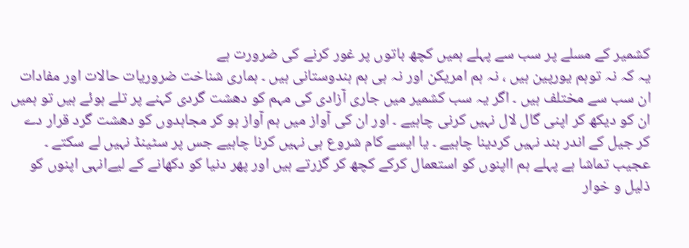کشمیر کے مسلے پر سب سے پہلے ہمیں کچھ باتوں پر غور کرنے کی ضرورت ہے
یہ کہ نہ توہم یورپین ہیں ، نہ ہم امریکن اور نہ ہی ہم ہندوستانی ہیں ۔ ہماری شناخت ضروریات حالات اور مفادات ان سب سے مختلف ہیں ۔ اگر یہ سب کشمیر میں جاری آزادی کی مہم کو دھشت گردی کہنے پر تلے ہوئے ہیں تو ہمیں ان کو دیکھ کر اپنی گال لال نہیں کرنی چاہیے ۔ اور ان کی آواز میں ہم آواز ہو کر مجاہدوں کو دھشت گرد قرار دے کر جیل کے اندر بند نہیں کردینا چاہیے ۔ یا ایسے کام شروع ہی نہیں کرنا چاہیے جس پر سٹینڈ نہیں لے سکتے ۔ عجیب تماشا ہے پہلے ہم ااپنوں کو استعمال کرکے کچھ کر گزرتے ہیں اور پھر دنیا کو دکھانے کے لیےانہی اپنوں کو ذلیل و خوار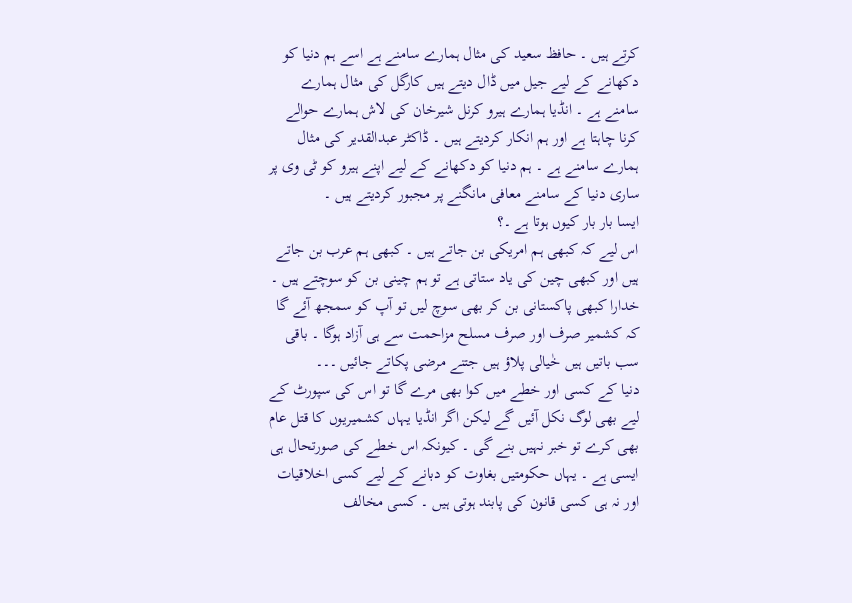کرتے ہیں ۔ حافظ سعید کی مثال ہمارے سامنے ہے اسے ہم دنیا کو دکھانے کے لیے جیل میں ڈال دیتے ہیں کارگل کی مثال ہمارے سامنے ہے ۔ انڈیا ہمارے ہیرو کرنل شیرخان کی لاش ہمارے حوالے کرنا چاہتا ہے اور ہم انکار کردیتے ہیں ۔ ڈاکٹر عبدالقدیر کی مثال ہمارے سامنے ہے ۔ ہم دنیا کو دکھانے کے لیے اپنے ہیرو کو ٹی وی پر ساری دنیا کے سامنے معافی مانگنے پر مجبور کردیتے ہیں ۔
ایسا بار بار کیوں ہوتا ہے ۔؟
اس لیے کہ کبھی ہم امریکی بن جاتے ہیں ۔ کبھی ہم عرب بن جاتے ہیں اور کبھی چین کی یاد ستاتی ہے تو ہم چینی بن کو سوچتے ہیں ۔ خدارا کبھی پاکستانی بن کر بھی سوچ لیں تو آپ کو سمجھ آئے گا کہ کشمیر صرف اور صرف مسلح مزاحمت سے ہی آزاد ہوگا ۔ باقی سب باتیں ہیں خٰیالی پلاؤ ہیں جتنے مرضی پکاتے جائیں ۔۔۔
دنیا کے کسی اور خطے میں کوا بھی مرے گا تو اس کی سپورٹ کے لیے بھی لوگ نکل آئیں گے لیکن اگر انڈیا یہاں کشمیریوں کا قتل عام بھی کرے تو خبر نہیں بنے گی ۔ کیونکہ اس خطے کی صورتحال ہی ایسی ہے ۔ یہاں حکومتیں بغاوت کو دبانے کے لیے کسی اخلاقیات اور نہ ہی کسی قانون کی پابند ہوتی ہیں ۔ کسی مخالف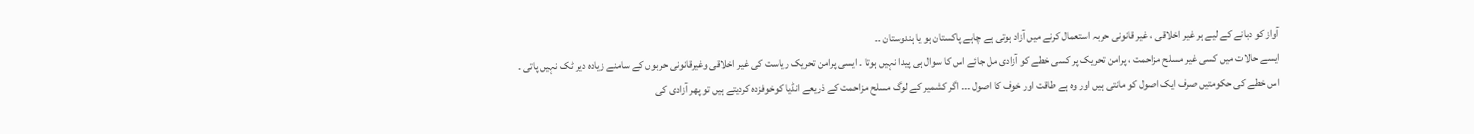آواز کو دبانے کے لیے ہر غیر اخلاقی ، غیر قانونی حربہ استعمال کرنے میں آزاد ہوتی ہے چاہے پاکستان ہو یا ہندوستان ۔۔
ایسے حالات میں کسی غیر مسلح مزاحمت ، پرامن تحریک پر کسی خطے کو آزادی مل جائے اس کا سوال ہی پیدا نہیں ہوتا ۔ ایسی پرامن تحریک ریاست کی غیر اخلاقی وغیرقانونی حربوں کے سامنے زیادہ دیر ٹک نہیں پاتی ۔
اس خطے کی حکومتیں صرف ایک اصول کو مانتی ہیں اور وہ ہے طاقت اور خوف کا اصول ۔۔۔ اگر کشمیر کے لوگ مسلح مزاحمت کے ذریعے انڈیا کوخوفزدہ کردیتے ہیں تو پھر آزادی کی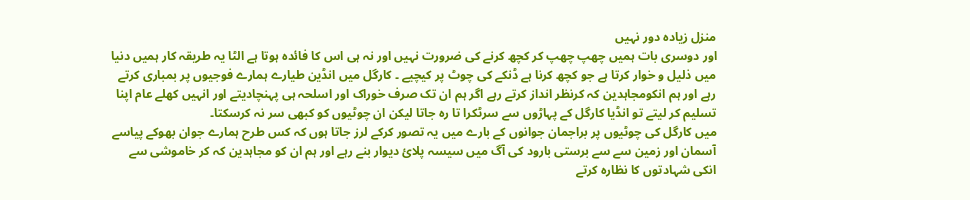منزل زیادہ دور نہیں
اور دوسری بات ہمیں چھپ چھپ کر کچھ کرنے کی ضرورت نہیں اور نہ ہی اس کا فائدہ ہوتا ہے الٹا یہ طریقہ کار ہمیں دنیا میں ذلیل و خوار کرتا ہے جو کچھ کرنا ہے ڈنکے کی چوٹ پر کیچیے ۔ کارگل میں انڈین طیارے ہمارے فوجیوں پر بمباری کرتے رہے اور ہم انکومجاہدین کہ کرنظر انداز کرتے رہے اگر ہم ان تک صرف خوراک اور اسلحہ ہی پہنچادیتے اور انہیں کھلے عام اپنا تسلیم کر لیتے تو انڈیا کارگل کے پہاڑوں سے سرٹکرا تا رہ جاتا لیکن ان چوٹیوں کو کبھی سر نہ کرسکتا۔
میں کارگل کی چوٹیوں پر براجمان جوانوں کے بارے میں یہ تصور کرکے لرز جاتا ہوں کہ کس طرح ہمارے جوان بھوکے پیاسے آسمان اور زمین سے سے برستی بارود کی آگ میں سیسہ پلائ دیوار بنے رہے اور ہم ان کو مجاہدین کہ کر خاموشی سے انکی شہادتوں کا نظارہ کرتے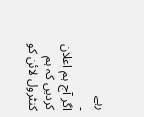رہے
۔
اگر آج ہم اعلان کردیں کہ ہم کنٹرول لائن کو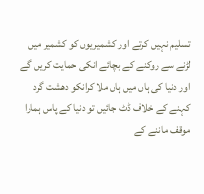تسلیم نہیں کرتے اور کشمیریوں کو کشمیر میں لڑنے سے روکنے کے بچائے انکی حمایت کریں گے اور دنیا کی ہاں میں ہاں ملا کرانکو دھشت گرد کہنے کے خلاف ڈٹ جائیں تو دنیا کے پاس ہمارا موقف ماننے کے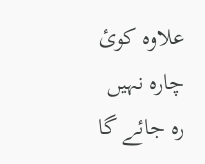علاوہ کوئ چارہ نہیں رہ جائے گا